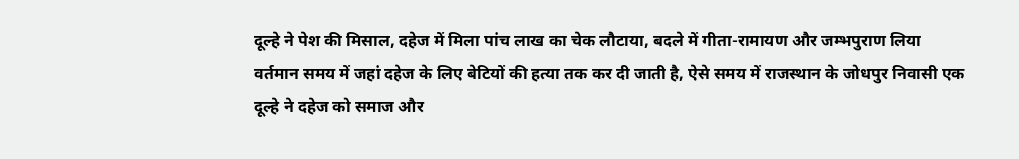दूल्हे ने पेश की मिसाल, दहेज में मिला पांच लाख का चेक लौटाया, बदले में गीता-रामायण और जम्भपुराण लिया
वर्तमान समय में जहां दहेज के लिए बेटियों की हत्या तक कर दी जाती है, ऐसे समय में राजस्थान के जोधपुर निवासी एक दूल्हे ने दहेज को समाज और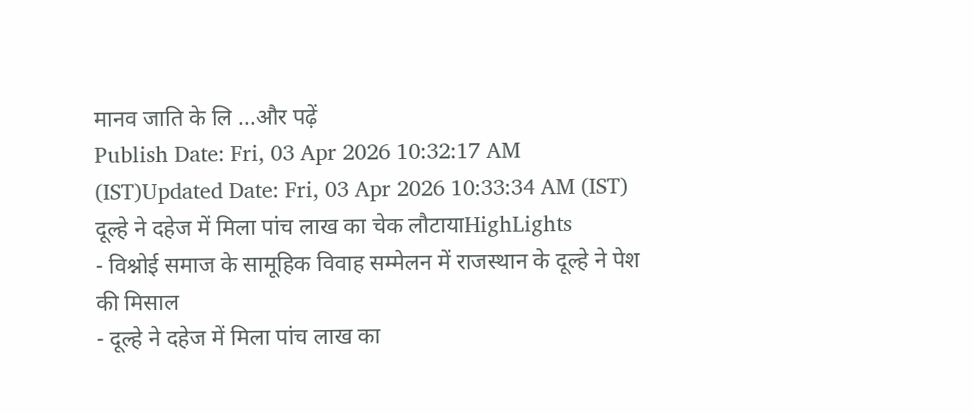मानव जाति के लि ...और पढ़ें
Publish Date: Fri, 03 Apr 2026 10:32:17 AM (IST)Updated Date: Fri, 03 Apr 2026 10:33:34 AM (IST)
दूल्हे ने दहेज में मिला पांच लाख का चेक लौटायाHighLights
- विश्नोई समाज के सामूहिक विवाह सम्मेलन में राजस्थान के दूल्हे ने पेश की मिसाल
- दूल्हे ने दहेज में मिला पांच लाख का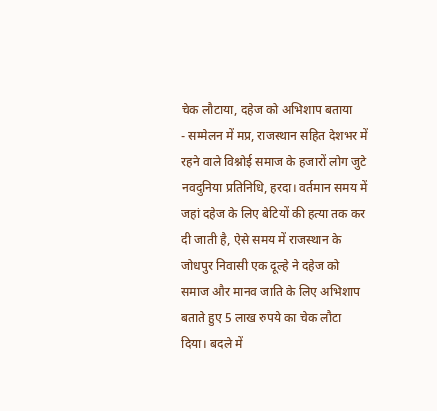चेक लौटाया, दहेज को अभिशाप बताया
- सम्मेलन में मप्र, राजस्थान सहित देशभर में रहने वाले विश्नोई समाज के हजारों लोग जुटे
नवदुनिया प्रतिनिधि, हरदा। वर्तमान समय में जहां दहेज के लिए बेटियों की हत्या तक कर दी जाती है, ऐसे समय में राजस्थान के जोधपुर निवासी एक दूल्हे ने दहेज को समाज और मानव जाति के लिए अभिशाप बताते हुए 5 लाख रुपये का चेक लौटा दिया। बदले में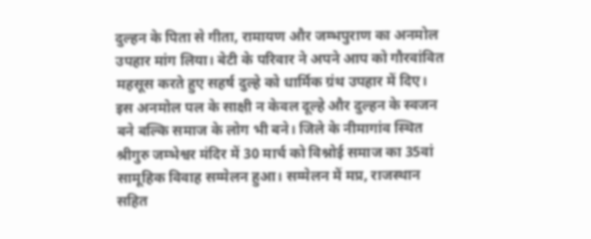दुल्हन के पिता से गीता, रामायण और जम्भपुराण का अनमोल उपहार मांग लिया। बेटी के परिवार ने अपने आप को गौरवांवित महसूस करते हुए सहर्ष दुल्हे को धार्मिक ग्रंथ उपहार में दिए।
इस अनमोल पल के साक्षी न केवल दूल्हे और दुल्हन के स्वजन बने बल्कि समाज के लोग भी बने। जिले के नीमागांव स्थित श्रीगुरु जम्भेश्वर मंदिर में 30 मार्च को विश्नोई समाज का 35वां सामूहिक विवाह सम्मेलन हुआ। सम्मेलन में मप्र, राजस्थान सहित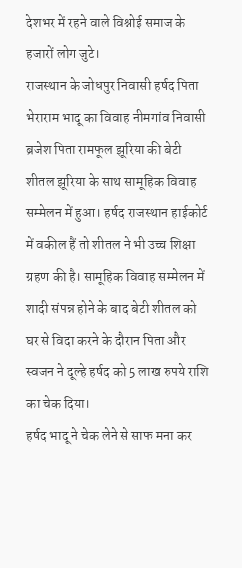देशभर में रहने वाले विश्नोई समाज के हजारों लोग जुटे।
राजस्थान के जोधपुर निवासी हर्षद पिता भेराराम भादू का विवाह नीमगांव निवासी ब्रजेश पिता रामफूल झूरिया की बेटी शीतल झूरिया के साथ सामूहिक विवाह सम्मेलन में हुआ। हर्षद राजस्थान हाईकोर्ट में वकील हैं तो शीतल ने भी उच्च शिक्षा ग्रहण की है। सामूहिक विवाह सम्मेलन में शादी संपन्न होने के बाद बेटी शीतल को घर से विदा करने के दौरान पिता और स्वजन ने दूल्हे हर्षद को 5 लाख रुपये राशि का चेक दिया।
हर्षद भादू ने चेक लेने से साफ मना कर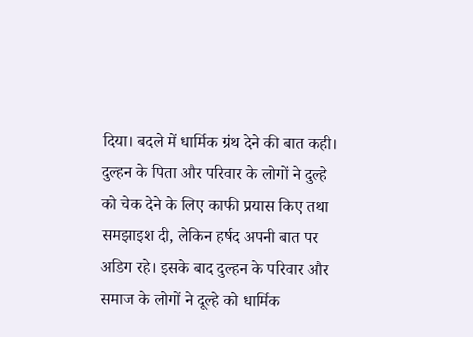दिया। बदले में धार्मिक ग्रंथ देने की बात कही। दुल्हन के पिता और परिवार के लोगों ने दुल्हे को चेक देने के लिए काफी प्रयास किए तथा समझाइश दी, लेकिन हर्षद अपनी बात पर अडिग रहे। इसके बाद दुल्हन के परिवार और समाज के लोगों ने दूल्हे को धार्मिक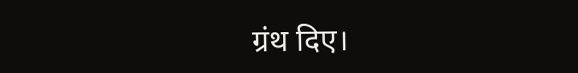ग्रंथ दिए।